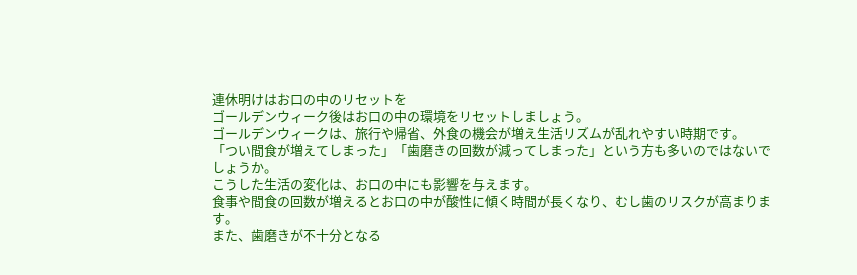連休明けはお口の中のリセットを
ゴールデンウィーク後はお口の中の環境をリセットしましょう。
ゴールデンウィークは、旅行や帰省、外食の機会が増え生活リズムが乱れやすい時期です。
「つい間食が増えてしまった」「歯磨きの回数が減ってしまった」という方も多いのではないでしょうか。
こうした生活の変化は、お口の中にも影響を与えます。
食事や間食の回数が増えるとお口の中が酸性に傾く時間が長くなり、むし歯のリスクが高まります。
また、歯磨きが不十分となる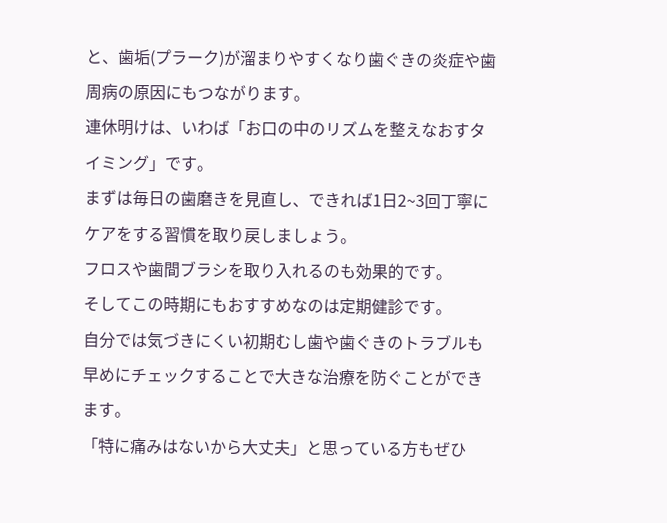と、歯垢(プラーク)が溜まりやすくなり歯ぐきの炎症や歯周病の原因にもつながります。
連休明けは、いわば「お口の中のリズムを整えなおすタイミング」です。
まずは毎日の歯磨きを見直し、できれば1日2~3回丁寧にケアをする習慣を取り戻しましょう。
フロスや歯間ブラシを取り入れるのも効果的です。
そしてこの時期にもおすすめなのは定期健診です。
自分では気づきにくい初期むし歯や歯ぐきのトラブルも早めにチェックすることで大きな治療を防ぐことができます。
「特に痛みはないから大丈夫」と思っている方もぜひ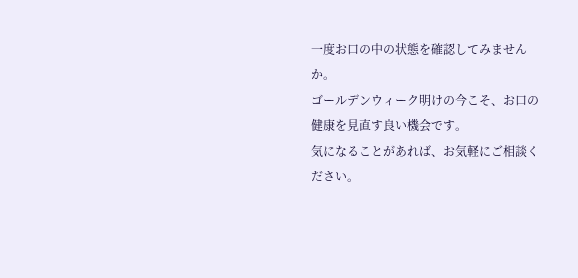一度お口の中の状態を確認してみませんか。
ゴールデンウィーク明けの今こそ、お口の健康を見直す良い機会です。
気になることがあれば、お気軽にご相談ください。